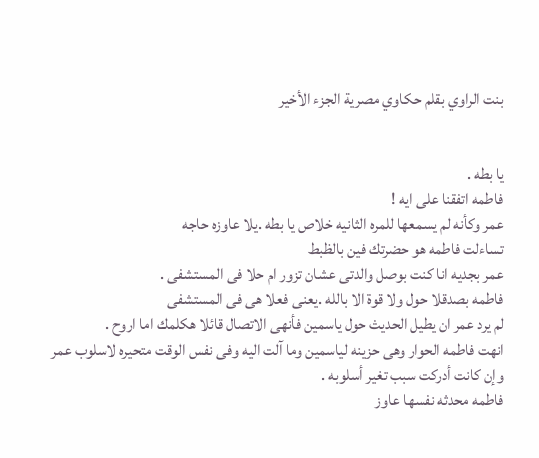بنت الراوي بقلم حكاوي مصرية الجزء الأخير


يا بطه .
فاطمه اتفقنا على ايه !
عمر وكأنه لم يسمعها للمره الثانيه خلاص يا بطه .يلا عاوزه حاجه
تساءلت فاطمه هو حضرتك فين بالظبط
عمر بجديه انا كنت بوصل والدتى عشان تزور ام حلا فى المستشفى .
فاطمه بصدقلا حول ولا قوة الا بالله .يعنى فعلا هى فى المستشفى
لم يرد عمر ان يطيل الحديث حول ياسمين فأنهى الاتصال قائلا هكلمك اما اروح .
انهت فاطمه الحوار وهى حزينه لياسمين وما آلت اليه وفى نفس الوقت متحيره لاسلوب عمر وإن كانت أدركت سبب تغير أسلوبه .
فاطمه محدثه نفسها عاوز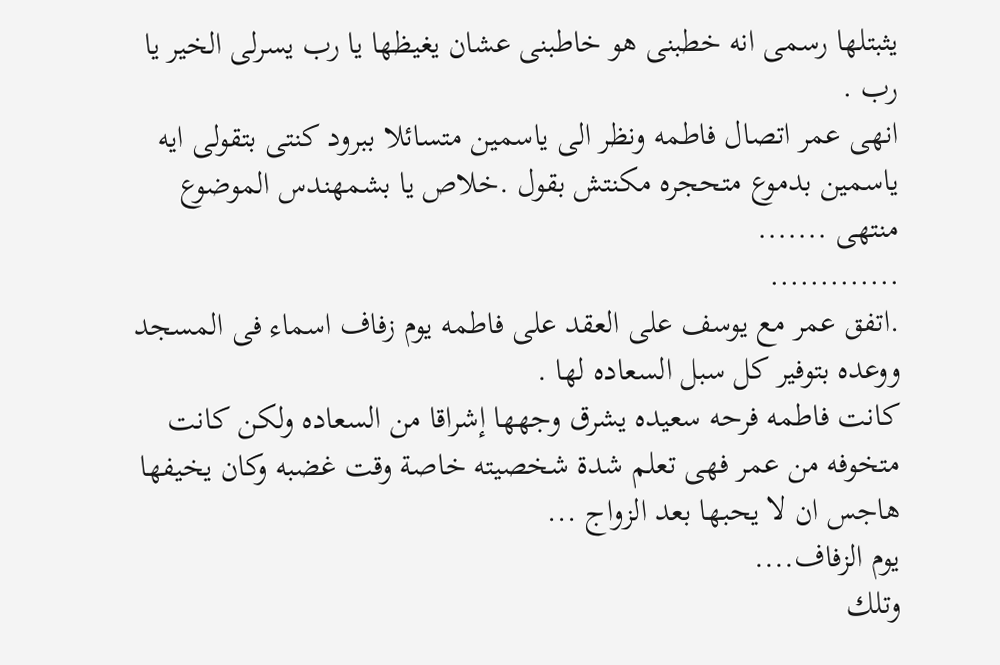يثبتلها رسمى انه خطبنى هو خاطبنى عشان يغيظها يا رب يسرلى الخير يا رب .
انهى عمر اتصال فاطمه ونظر الى ياسمين متسائلا ببرود كنتى بتقولى ايه
ياسمين بدموع متحجره مكنتش بقول .خلاص يا بشمهندس الموضوع منتهى .......
.............
.اتفق عمر مع يوسف على العقد على فاطمه يوم زفاف اسماء فى المسجد ووعده بتوفير كل سبل السعاده لها .
كانت فاطمه فرحه سعيده يشرق وجهها إشراقا من السعاده ولكن كانت متخوفه من عمر فهى تعلم شدة شخصيته خاصة وقت غضبه وكان يخيفها هاجس ان لا يحبها بعد الزواج ...
يوم الزفاف....
وتلك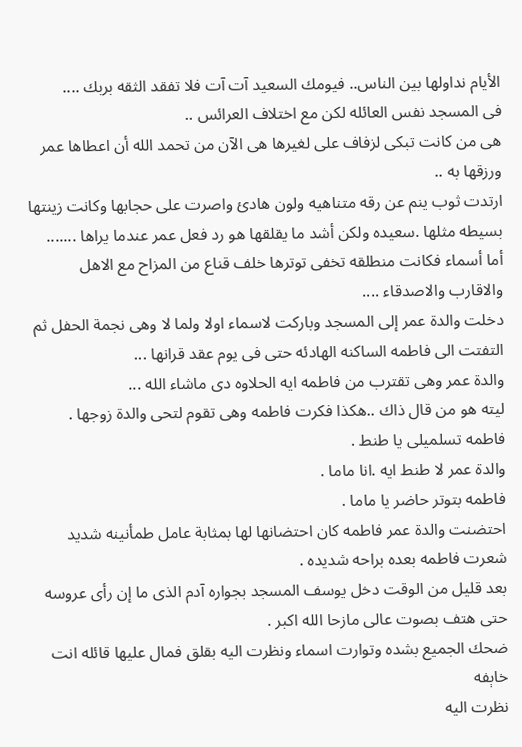الأيام نداولها بين الناس.. فيومك السعيد آت آت فلا تفقد الثقه بربك ....
فى المسجد نفس العائله لكن مع اختلاف العرائس ..
هى من كانت تبكى لزفاف على لغيرها هى الآن من تحمد الله أن اعطاها عمر ورزقها به ..
ارتدت ثوب ينم عن رقه متناهيه ولون هادئ واصرت على حجابها وكانت زينتها بسيطه مثلها .سعيده ولكن أشد ما يقلقها هو رد فعل عمر عندما يراها .......
أما أسماء فكانت منطلقه تخفى توترها خلف قناع من المزاح مع الاهل والاقارب والاصدقاء ....
دخلت والدة عمر إلى المسجد وباركت لاسماء اولا ولما لا وهى نجمة الحفل ثم التفتت الى فاطمه الساكنه الهادئه حتى فى يوم عقد قرانها ...
والدة عمر وهى تقترب من فاطمه ايه الحلاوه دى ماشاء الله ...
ليته هو من قال ذاك ..هكذا فكرت فاطمه وهى تقوم لتحى والدة زوجها .
فاطمه تسلميلى يا طنط .
والدة عمر لا طنط ايه .انا ماما .
فاطمه بتوتر حاضر يا ماما .
احتضنت والدة عمر فاطمه كان احتضانها لها بمثابة عامل طمأنينه شديد شعرت فاطمه بعده براحه شديده .
بعد قليل من الوقت دخل يوسف المسجد بجواره آدم الذى ما إن رأى عروسه حتى هتف بصوت عالى مازحا الله اكبر .
ضحك الجميع بشده وتوارت اسماء ونظرت اليه بقلق فمال عليها قائله انت خاېفه
نظرت اليه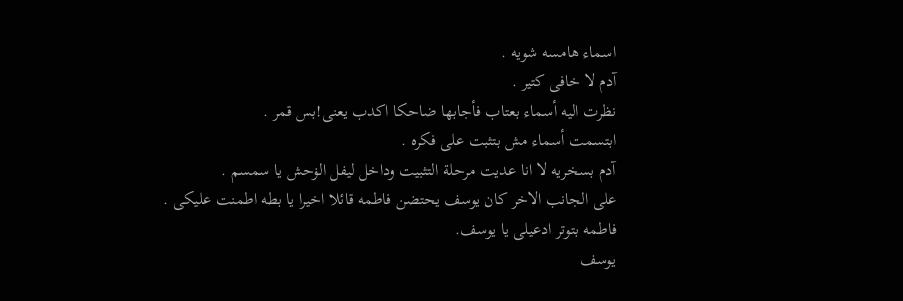اسماء هامسه شويه .
آدم لا خافى كتير .
نظرت اليه أسماء بعتاب فأجابها ضاحكا اكدب يعنى!بس قمر .
ابتسمت أسماء مش بتثبت على فكره .
آدم بسخريه لا انا عديت مرحلة التثبيت وداخل ليفل الۏحش يا سمسم .
على الجانب الاخر كان يوسف يحتضن فاطمه قائلا اخيرا يا بطه اطمنت عليكى .
فاطمه بتوتر ادعيلى يا يوسف.
يوسف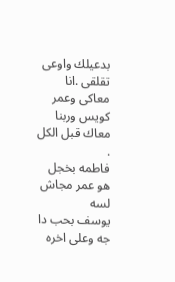بدعيلك واوعى تقلقى .انا معاكى وعمر كويس وربنا معاك قبل الكل .
فاطمه بخجل هو عمر مجاش لسه
يوسف بحب دا جه وعلى اخره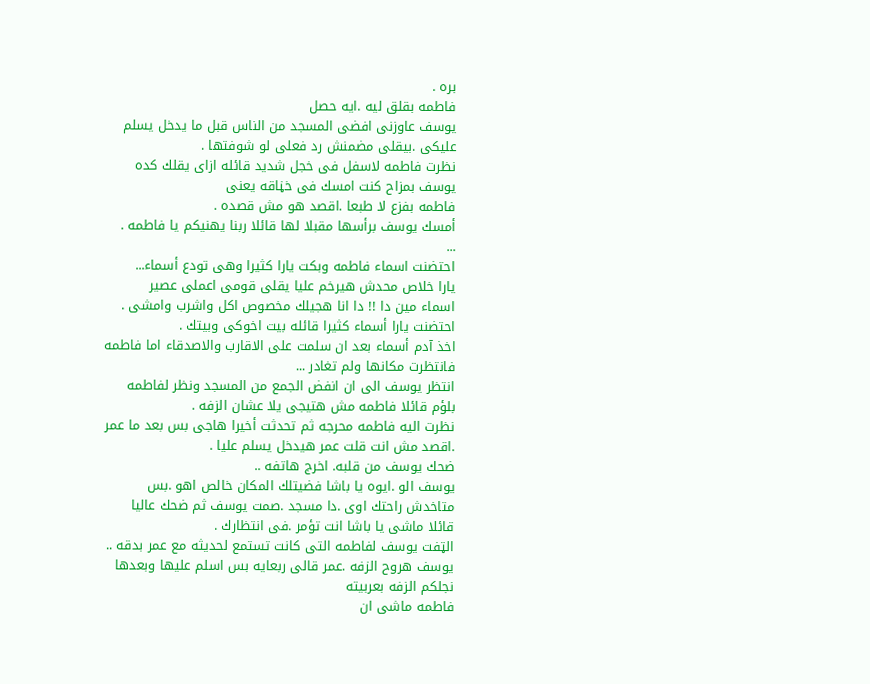بره .
فاطمه بقلق ليه .ايه حصل
يوسف عاوزنى افضى المسجد من الناس قبل ما يدخل يسلم عليكى .بيقلى مضمنش رد فعلى لو شوفتها .
نظرت فاطمه لاسفل فى خجل شديد قائله ازاى يقلك كده
يوسف بمزاح كنت امسك فى خڼاقه يعنى
فاطمه بفزع لا طبعا .اقصد هو مش قصده .
أمسك يوسف برأسها مقبلا لها قائلا ربنا يهنيكم يا فاطمه .
...
احتضنت اسماء فاطمه وبكت يارا كثيرا وهى تودع أسماء...
يارا خلاص محدش هيرخم عليا يقلى قومى اعملى عصير
اسماء مين دا !! دا انا هجيلك مخصوص اكل واشرب وامشى .
احتضنت يارا أسماء كثيرا قائله بيت اخوكى وبيتك .
اخذ آدم أسماء بعد ان سلمت على الاقارب والاصدقاء اما فاطمه فانتظرت مكانها ولم تغادر ...
انتظر يوسف الى ان انفض الجمع من المسجد ونظر لفاطمه بلؤم قائلا فاطمه مش هتيجى يلا عشان الزفه .
نظرت اليه فاطمه محرجه ثم تحدثت أخيرا هاجى بس بعد ما عمر .اقصد مش انت قلت عمر هيدخل يسلم عليا .
ضحك يوسف من قلبه. اخرج هاتفه ..
يوسف الو .ايوه يا باشا فضيتلك المكان خالص اهو .بس متاخدش راحتك اوى .دا مسجد .صمت يوسف ثم ضحك عاليا قائلا ماشى يا باشا انت تؤمر .فى انتظارك .
الټفت يوسف لفاطمه التى كانت تستمع لحديثه مع عمر بدقه ..
يوسف هروح الزفه .عمر قالى ربعايه بس اسلم عليها وبعدها نجلكم الزفه بعربيته
فاطمه ماشى ان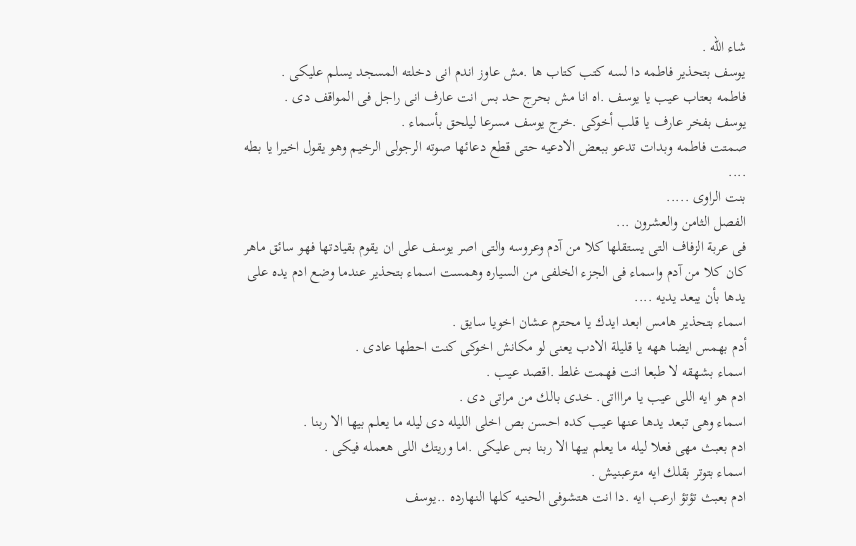شاء الله .
يوسف بتحذير فاطمه دا لسه كتب كتاب ها .مش عاوز اندم انى دخلته المسجد يسلم عليكى .
فاطمه بعتاب عيب يا يوسف .اه انا مش بحرج حد بس انت عارف انى راجل فى المواقف دى .
يوسف بفخر عارف يا قلب أخوكى .خرج يوسف مسرعا ليلحق بأسماء .
صمتت فاطمه وبدات تدعو ببعض الادعيه حتى قطع دعائها صوته الرجولى الرخيم وهو يقول اخيرا يا بطه ....
بنت الراوى .....
الفصل الثامن والعشرون ...
فى عربة الزفاف التى يستقلها كلا من آدم وعروسه والتى اصر يوسف على ان يقوم بقيادتها فهو سائق ماهر كان كلا من آدم واسماء فى الجزء الخلفى من السياره وهمست اسماء بتحذير عندما وضع ادم يده على يدها بأن يبعد يديه ....
اسماء بتحذير هامس ابعد ايدك يا محترم عشان اخويا سايق .
أدم بهمس ايضا ههه يا قليلة الادب يعنى لو مكانش اخوكى كنت احطها عادى .
اسماء بشهقه لا طبعا انت فهمت غلط .اقصد عيب .
ادم هو ايه اللى عيب يا مراااتى. خدى بالك من مراتى دى .
اسماء وهى تبعد يدها عنها عيب كده احسن بص اخلى الليله دى ليله ما يعلم بيها الا ربنا .
ادم بعبث مهى فعلا ليله ما يعلم بيها الا ربنا بس عليكى .اما وريتك اللى هعمله فيكى .
اسماء بتوتر بقلك ايه مترعبنيش .
ادم بعبث تؤتؤ ارعب ايه .دا انت هتشوفى الحنيه كلها النهارده ..يوسف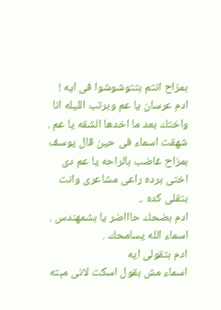بمزاح انتم بتتوشوشوا فى ايه !
ادم عرسان يا عم وبرتب الليله انا واختك بعد ما اخدها الشقه يا عم .
شهقت اسماء فى حين قال يوسف بمزاح غاضب بالراحه يا عم دى اختى برده راعى مشاعرى وانت بتقلى كده ..
ادم بضحك حاااضر يا بشمهندس .
اسماء الله يسامحك .
ادم بتقولى ايه
اسماء مش بقول اسكت لانى مېته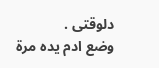دلوقتى .
وضع ادم يده مرة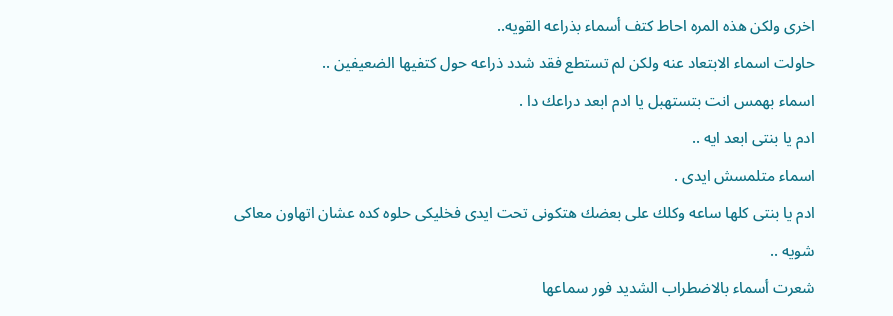اخرى ولكن هذه المره احاط كتف أسماء بذراعه القويه..
حاولت اسماء الابتعاد عنه ولكن لم تستطع فقد شدد ذراعه حول كتفيها الضعيفين ..
اسماء بهمس انت بتستهبل يا ادم ابعد دراعك دا .
ادم يا بنتى ابعد ايه ..
اسماء متلمسش ايدى .
ادم يا بنتى كلها ساعه وكلك على بعضك هتكونى تحت ايدى فخليكى حلوه كده عشان اتهاون معاكى شويه ..
شعرت أسماء بالاضطراب الشديد فور سماعها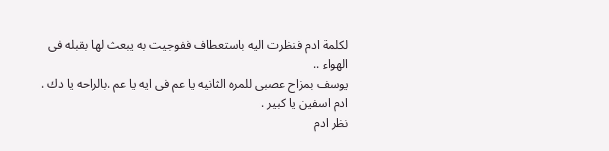لكلمة ادم فنظرت اليه باستعطاف ففوجيت به يبعث لها بقبله فى الهواء ..
يوسف بمزاح عصبى للمره الثانيه يا عم فى ايه يا عم .بالراحه يا دك .
ادم اسفين يا كبير .
نظر ادم